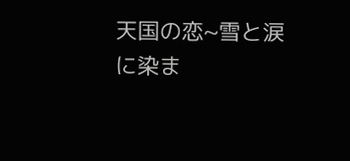天国の恋~雪と涙に染ま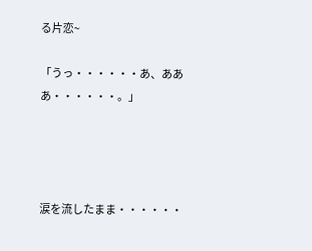る片恋~

「うっ・・・・・・あ、あああ・・・・・・。」




涙を流したまま・・・・・・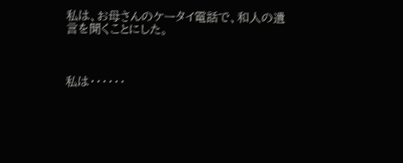私は、お母さんのケータイ電話で、和人の遺言を聞くことにした。



私は・・・・・・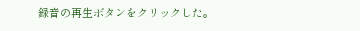録音の再生ボタンをクリックした。